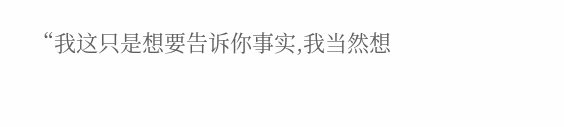“我这只是想要告诉你事实,我当然想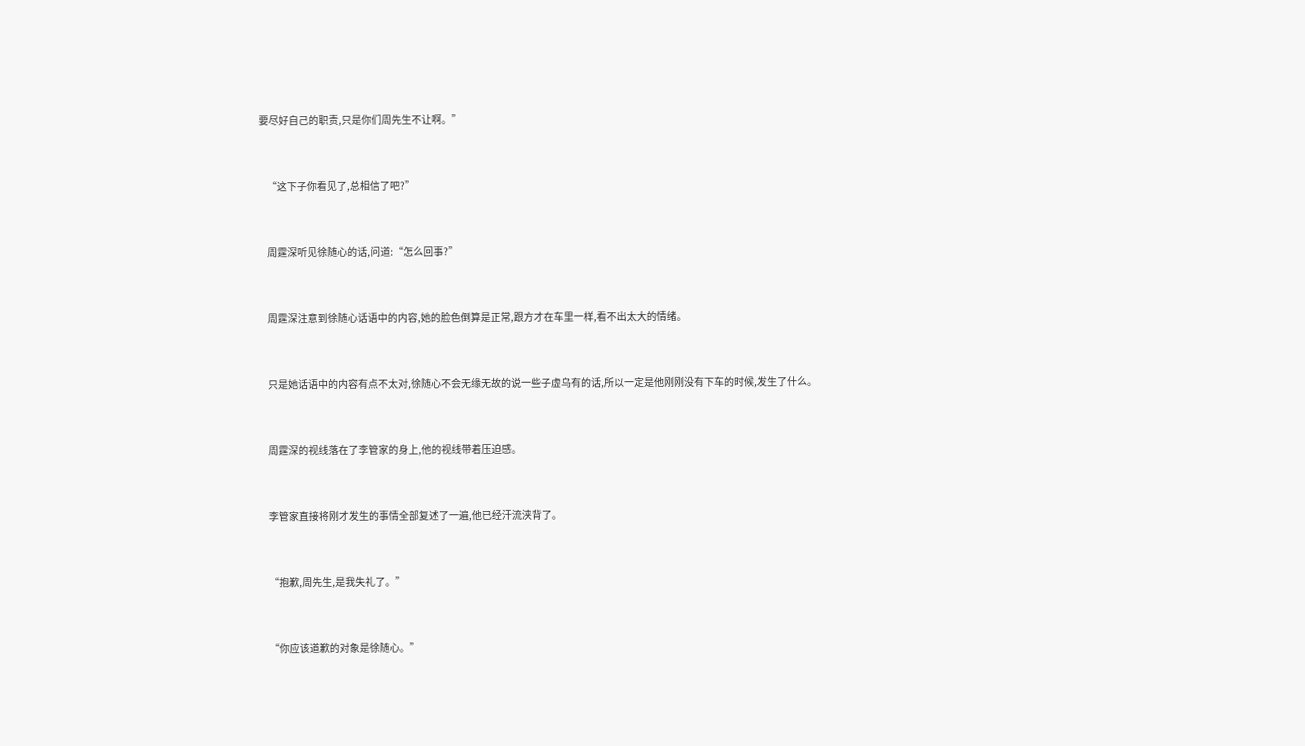要尽好自己的职责,只是你们周先生不让啊。”


    “这下子你看见了,总相信了吧?”


    周霆深听见徐随心的话,问道:“怎么回事?”


    周霆深注意到徐随心话语中的内容,她的脸色倒算是正常,跟方才在车里一样,看不出太大的情绪。


    只是她话语中的内容有点不太对,徐随心不会无缘无故的说一些子虚乌有的话,所以一定是他刚刚没有下车的时候,发生了什么。


    周霆深的视线落在了李管家的身上,他的视线带着压迫感。


    李管家直接将刚才发生的事情全部复述了一遍,他已经汗流浃背了。


    “抱歉,周先生,是我失礼了。”


    “你应该道歉的对象是徐随心。”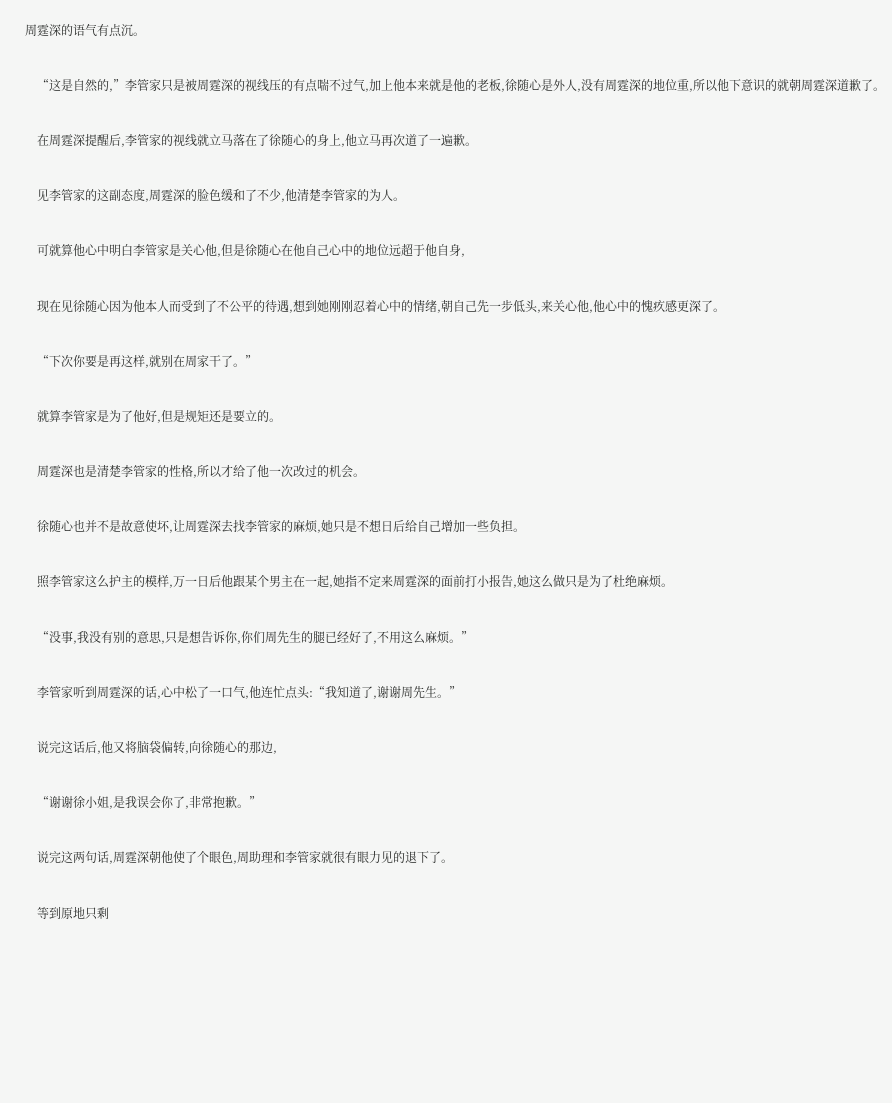周霆深的语气有点沉。


    “这是自然的,”李管家只是被周霆深的视线压的有点喘不过气,加上他本来就是他的老板,徐随心是外人,没有周霆深的地位重,所以他下意识的就朝周霆深道歉了。


    在周霆深提醒后,李管家的视线就立马落在了徐随心的身上,他立马再次道了一遍歉。


    见李管家的这副态度,周霆深的脸色缓和了不少,他清楚李管家的为人。


    可就算他心中明白李管家是关心他,但是徐随心在他自己心中的地位远超于他自身,


    现在见徐随心因为他本人而受到了不公平的待遇,想到她刚刚忍着心中的情绪,朝自己先一步低头,来关心他,他心中的愧疚感更深了。


    “下次你要是再这样,就别在周家干了。”


    就算李管家是为了他好,但是规矩还是要立的。


    周霆深也是清楚李管家的性格,所以才给了他一次改过的机会。


    徐随心也并不是故意使坏,让周霆深去找李管家的麻烦,她只是不想日后给自己增加一些负担。


    照李管家这么护主的模样,万一日后他跟某个男主在一起,她指不定来周霆深的面前打小报告,她这么做只是为了杜绝麻烦。


    “没事,我没有别的意思,只是想告诉你,你们周先生的腿已经好了,不用这么麻烦。”


    李管家听到周霆深的话,心中松了一口气,他连忙点头:“我知道了,谢谢周先生。”


    说完这话后,他又将脑袋偏转,向徐随心的那边,


    “谢谢徐小姐,是我误会你了,非常抱歉。”


    说完这两句话,周霆深朝他使了个眼色,周助理和李管家就很有眼力见的退下了。


    等到原地只剩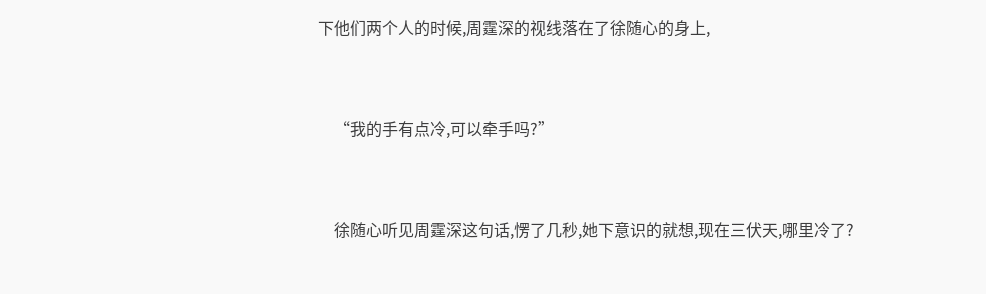下他们两个人的时候,周霆深的视线落在了徐随心的身上,


    “我的手有点冷,可以牵手吗?”


    徐随心听见周霆深这句话,愣了几秒,她下意识的就想,现在三伏天,哪里冷了?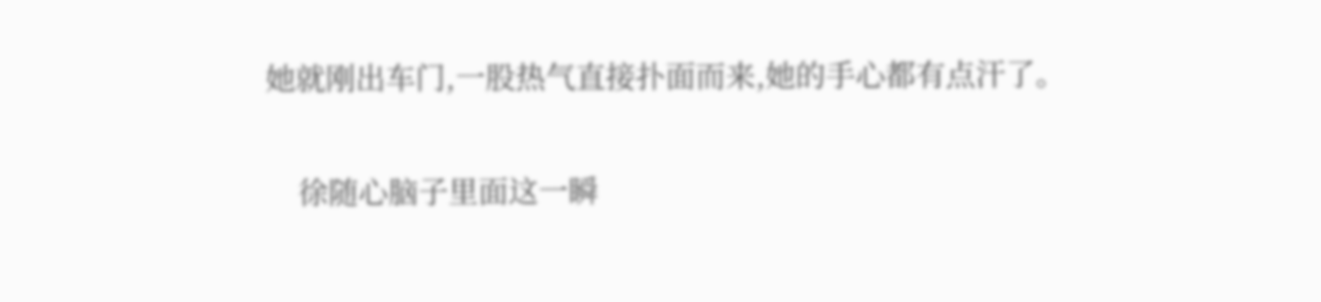她就刚出车门,一股热气直接扑面而来,她的手心都有点汗了。


    徐随心脑子里面这一瞬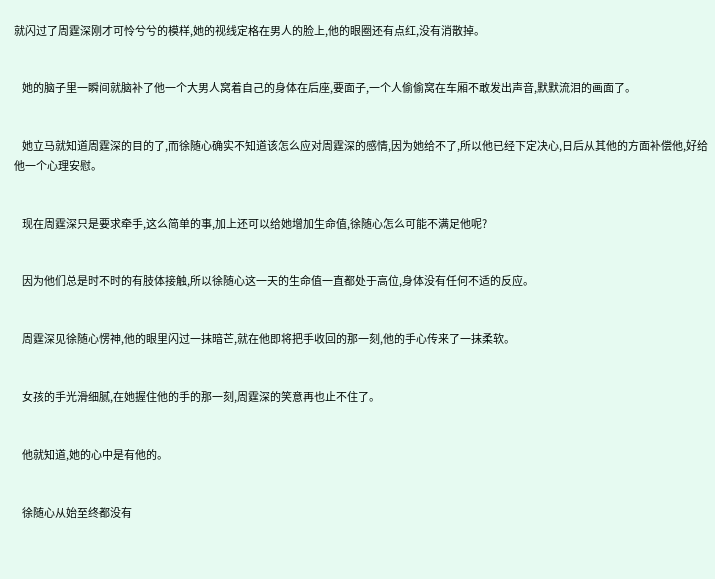就闪过了周霆深刚才可怜兮兮的模样,她的视线定格在男人的脸上,他的眼圈还有点红,没有消散掉。


    她的脑子里一瞬间就脑补了他一个大男人窝着自己的身体在后座,要面子,一个人偷偷窝在车厢不敢发出声音,默默流泪的画面了。


    她立马就知道周霆深的目的了,而徐随心确实不知道该怎么应对周霆深的感情,因为她给不了,所以他已经下定决心,日后从其他的方面补偿他,好给他一个心理安慰。


    现在周霆深只是要求牵手,这么简单的事,加上还可以给她增加生命值,徐随心怎么可能不满足他呢?


    因为他们总是时不时的有肢体接触,所以徐随心这一天的生命值一直都处于高位,身体没有任何不适的反应。


    周霆深见徐随心愣神,他的眼里闪过一抹暗芒,就在他即将把手收回的那一刻,他的手心传来了一抹柔软。


    女孩的手光滑细腻,在她握住他的手的那一刻,周霆深的笑意再也止不住了。


    他就知道,她的心中是有他的。


    徐随心从始至终都没有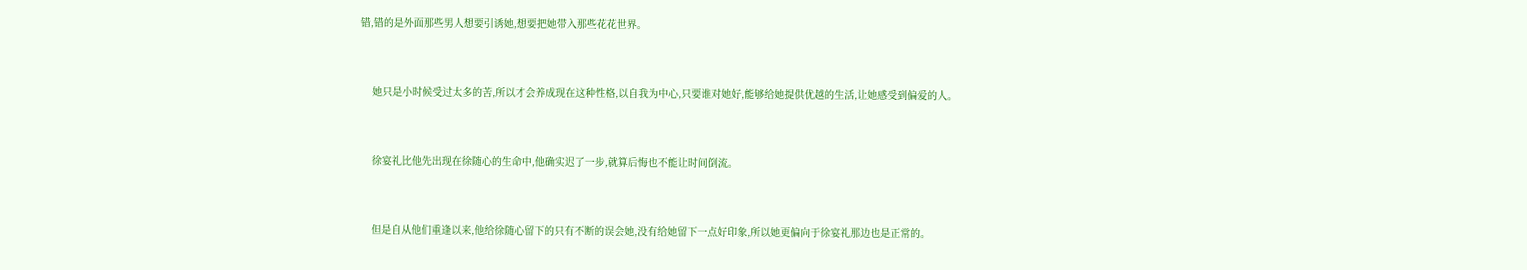错,错的是外面那些男人想要引诱她,想要把她带入那些花花世界。


    她只是小时候受过太多的苦,所以才会养成现在这种性格,以自我为中心,只要谁对她好,能够给她提供优越的生活,让她感受到偏爱的人。


    徐宴礼比他先出现在徐随心的生命中,他确实迟了一步,就算后悔也不能让时间倒流。


    但是自从他们重逢以来,他给徐随心留下的只有不断的误会她,没有给她留下一点好印象,所以她更偏向于徐宴礼那边也是正常的。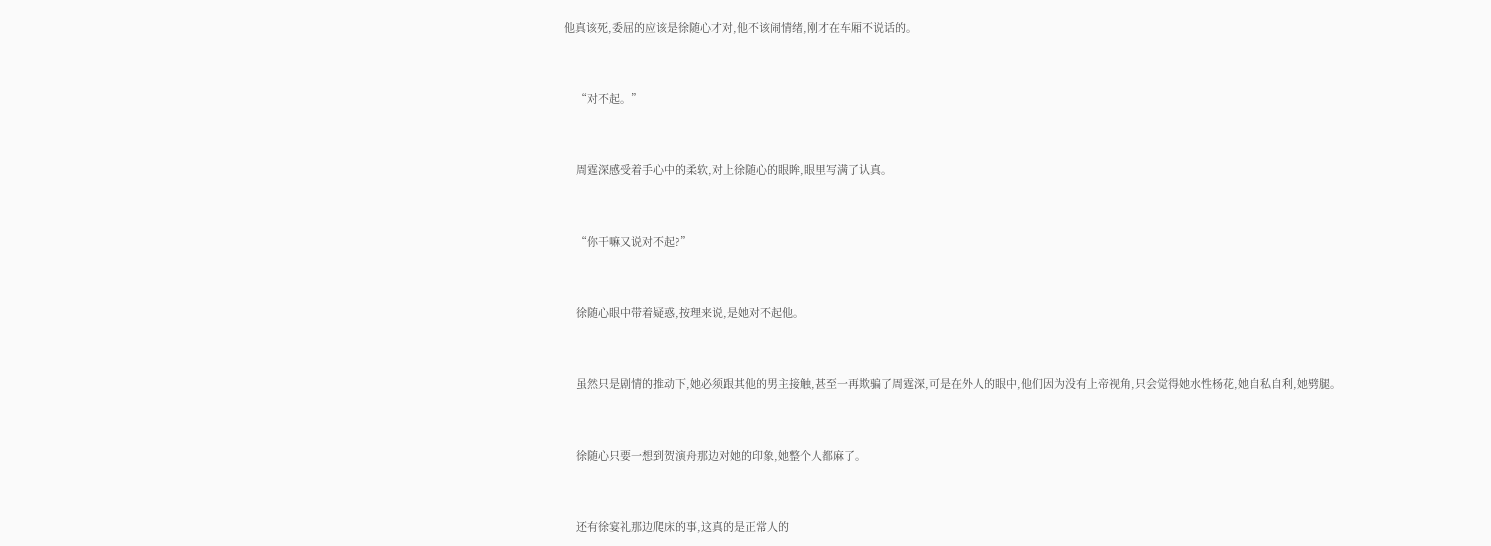他真该死,委屈的应该是徐随心才对,他不该闹情绪,刚才在车厢不说话的。


    “对不起。”


    周霆深感受着手心中的柔软,对上徐随心的眼眸,眼里写满了认真。


    “你干嘛又说对不起?”


    徐随心眼中带着疑惑,按理来说,是她对不起他。


    虽然只是剧情的推动下,她必须跟其他的男主接触,甚至一再欺骗了周霆深,可是在外人的眼中,他们因为没有上帝视角,只会觉得她水性杨花,她自私自利,她劈腿。


    徐随心只要一想到贺演舟那边对她的印象,她整个人都麻了。


    还有徐宴礼那边爬床的事,这真的是正常人的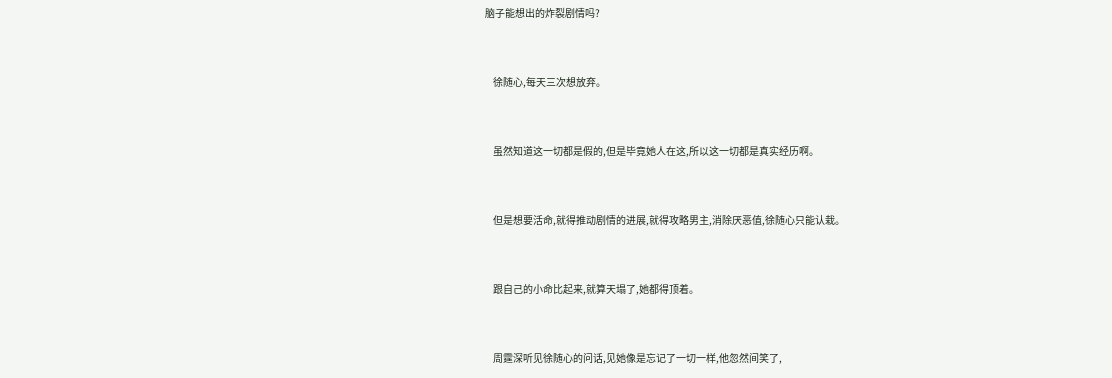脑子能想出的炸裂剧情吗?


    徐随心,每天三次想放弃。


    虽然知道这一切都是假的,但是毕竟她人在这,所以这一切都是真实经历啊。


    但是想要活命,就得推动剧情的进展,就得攻略男主,消除厌恶值,徐随心只能认栽。


    跟自己的小命比起来,就算天塌了,她都得顶着。


    周霆深听见徐随心的问话,见她像是忘记了一切一样,他忽然间笑了,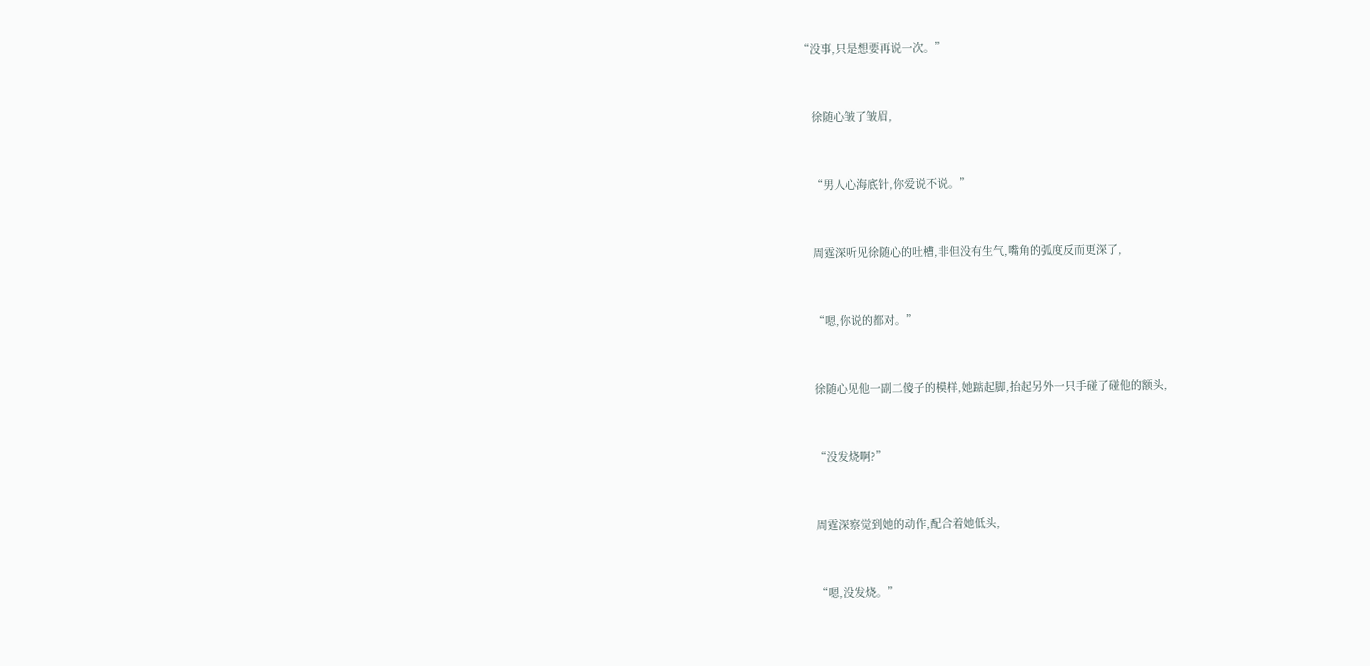“没事,只是想要再说一次。”


    徐随心皱了皱眉,


    “男人心海底针,你爱说不说。”


    周霆深听见徐随心的吐槽,非但没有生气,嘴角的弧度反而更深了,


    “嗯,你说的都对。”


    徐随心见他一副二傻子的模样,她踮起脚,抬起另外一只手碰了碰他的额头,


    “没发烧啊?”


    周霆深察觉到她的动作,配合着她低头,


    “嗯,没发烧。”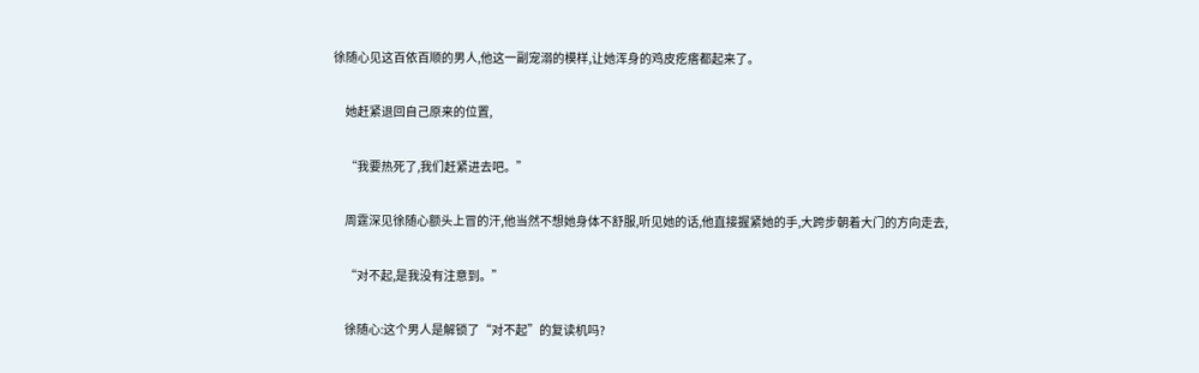徐随心见这百依百顺的男人,他这一副宠溺的模样,让她浑身的鸡皮疙瘩都起来了。


    她赶紧退回自己原来的位置,


    “我要热死了,我们赶紧进去吧。”


    周霆深见徐随心额头上冒的汗,他当然不想她身体不舒服,听见她的话,他直接握紧她的手,大跨步朝着大门的方向走去,


    “对不起,是我没有注意到。”


    徐随心:这个男人是解锁了“对不起”的复读机吗?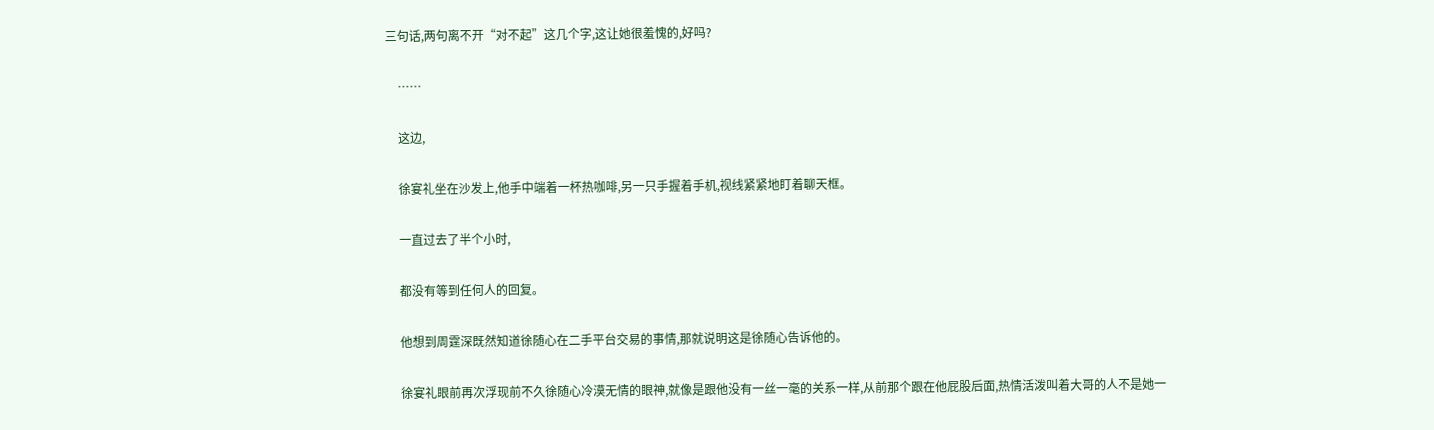三句话,两句离不开“对不起”这几个字,这让她很羞愧的,好吗?


    ……


    这边,


    徐宴礼坐在沙发上,他手中端着一杯热咖啡,另一只手握着手机,视线紧紧地盯着聊天框。


    一直过去了半个小时,


    都没有等到任何人的回复。


    他想到周霆深既然知道徐随心在二手平台交易的事情,那就说明这是徐随心告诉他的。


    徐宴礼眼前再次浮现前不久徐随心冷漠无情的眼神,就像是跟他没有一丝一毫的关系一样,从前那个跟在他屁股后面,热情活泼叫着大哥的人不是她一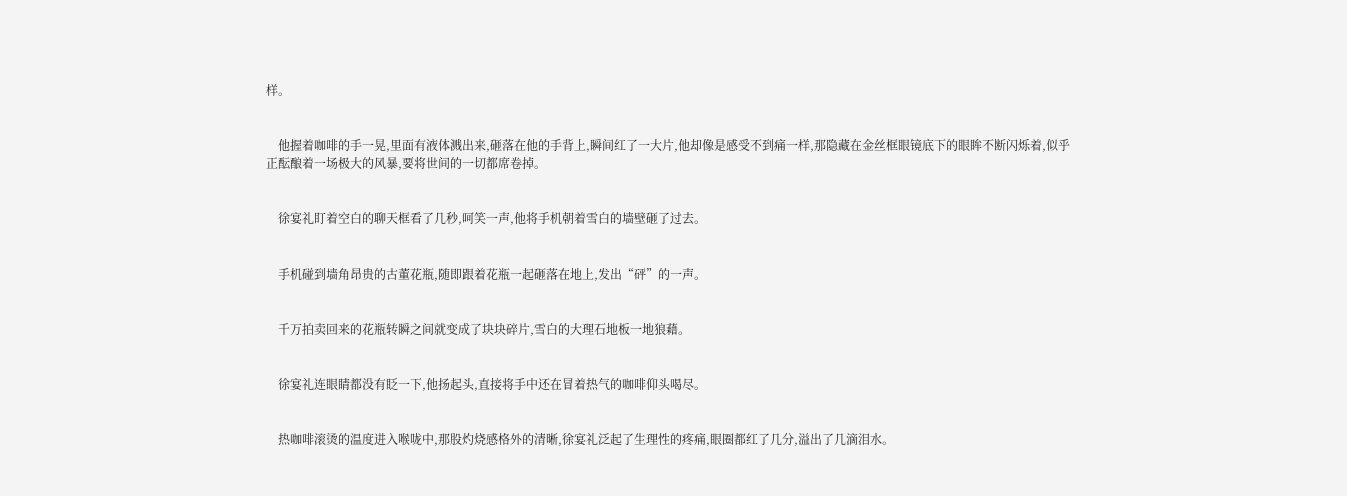样。


    他握着咖啡的手一晃,里面有液体溅出来,砸落在他的手背上,瞬间红了一大片,他却像是感受不到痛一样,那隐藏在金丝框眼镜底下的眼眸不断闪烁着,似乎正酝酿着一场极大的风暴,要将世间的一切都席卷掉。


    徐宴礼盯着空白的聊天框看了几秒,呵笑一声,他将手机朝着雪白的墙壁砸了过去。


    手机碰到墙角昂贵的古董花瓶,随即跟着花瓶一起砸落在地上,发出“砰”的一声。


    千万拍卖回来的花瓶转瞬之间就变成了块块碎片,雪白的大理石地板一地狼藉。


    徐宴礼连眼睛都没有眨一下,他扬起头,直接将手中还在冒着热气的咖啡仰头喝尽。


    热咖啡滚烫的温度进入喉咙中,那股灼烧感格外的清晰,徐宴礼泛起了生理性的疼痛,眼圈都红了几分,溢出了几滴泪水。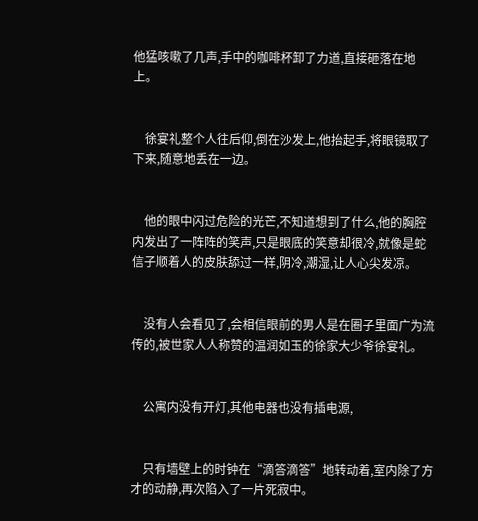他猛咳嗽了几声,手中的咖啡杯卸了力道,直接砸落在地上。


    徐宴礼整个人往后仰,倒在沙发上,他抬起手,将眼镜取了下来,随意地丢在一边。


    他的眼中闪过危险的光芒,不知道想到了什么,他的胸腔内发出了一阵阵的笑声,只是眼底的笑意却很冷,就像是蛇信子顺着人的皮肤舔过一样,阴冷,潮湿,让人心尖发凉。


    没有人会看见了,会相信眼前的男人是在圈子里面广为流传的,被世家人人称赞的温润如玉的徐家大少爷徐宴礼。


    公寓内没有开灯,其他电器也没有插电源,


    只有墙壁上的时钟在“滴答滴答”地转动着,室内除了方才的动静,再次陷入了一片死寂中。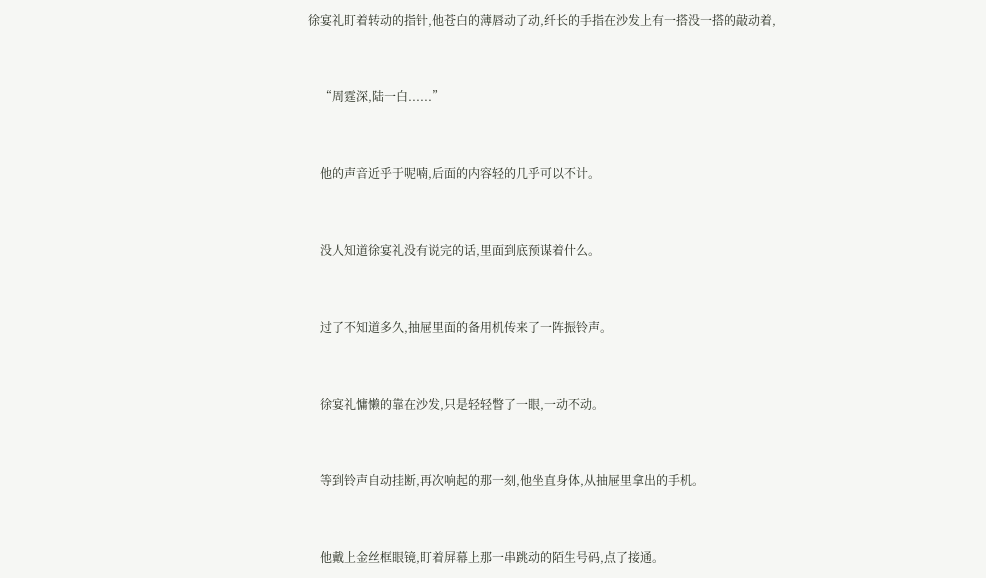徐宴礼盯着转动的指针,他苍白的薄唇动了动,纤长的手指在沙发上有一搭没一搭的敲动着,


    “周霆深,陆一白......”


    他的声音近乎于呢喃,后面的内容轻的几乎可以不计。


    没人知道徐宴礼没有说完的话,里面到底预谋着什么。


    过了不知道多久,抽屉里面的备用机传来了一阵振铃声。


    徐宴礼慵懒的靠在沙发,只是轻轻瞥了一眼,一动不动。


    等到铃声自动挂断,再次响起的那一刻,他坐直身体,从抽屉里拿出的手机。


    他戴上金丝框眼镜,盯着屏幕上那一串跳动的陌生号码,点了接通。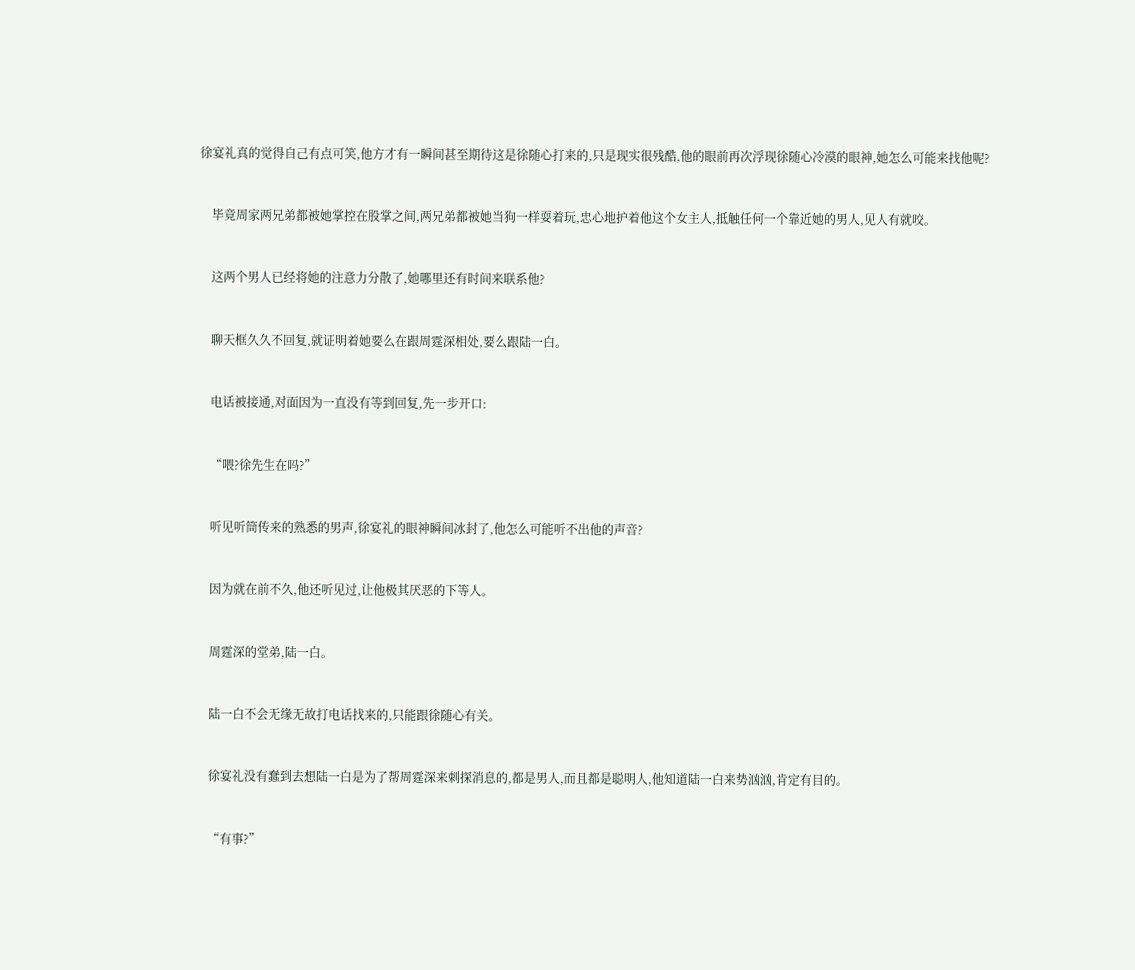徐宴礼真的觉得自己有点可笑,他方才有一瞬间甚至期待这是徐随心打来的,只是现实很残酷,他的眼前再次浮现徐随心冷漠的眼神,她怎么可能来找他呢?


    毕竟周家两兄弟都被她掌控在股掌之间,两兄弟都被她当狗一样耍着玩,忠心地护着他这个女主人,抵触任何一个靠近她的男人,见人有就咬。


    这两个男人已经将她的注意力分散了,她哪里还有时间来联系他?


    聊天框久久不回复,就证明着她要么在跟周霆深相处,要么跟陆一白。


    电话被接通,对面因为一直没有等到回复,先一步开口:


    “喂?徐先生在吗?”


    听见听筒传来的熟悉的男声,徐宴礼的眼神瞬间冰封了,他怎么可能听不出他的声音?


    因为就在前不久,他还听见过,让他极其厌恶的下等人。


    周霆深的堂弟,陆一白。


    陆一白不会无缘无故打电话找来的,只能跟徐随心有关。


    徐宴礼没有蠢到去想陆一白是为了帮周霆深来刺探消息的,都是男人,而且都是聪明人,他知道陆一白来势汹汹,肯定有目的。


    “有事?”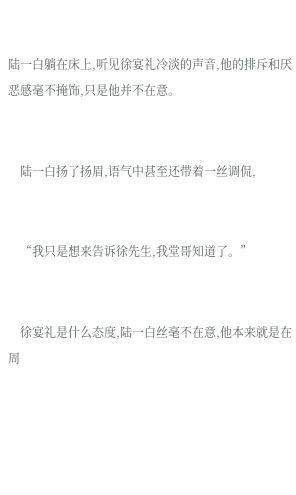陆一白躺在床上,听见徐宴礼冷淡的声音,他的排斥和厌恶感毫不掩饰,只是他并不在意。


    陆一白扬了扬眉,语气中甚至还带着一丝调侃,


    “我只是想来告诉徐先生,我堂哥知道了。”


    徐宴礼是什么态度,陆一白丝毫不在意,他本来就是在周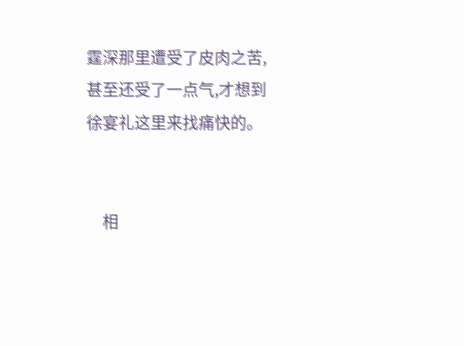霆深那里遭受了皮肉之苦,甚至还受了一点气,才想到徐宴礼这里来找痛快的。


    相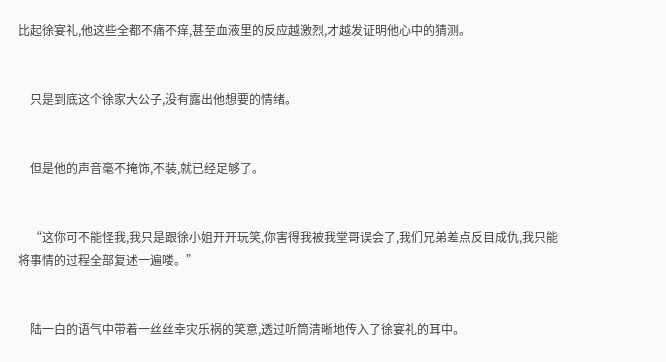比起徐宴礼,他这些全都不痛不痒,甚至血液里的反应越激烈,才越发证明他心中的猜测。


    只是到底这个徐家大公子,没有露出他想要的情绪。


    但是他的声音毫不掩饰,不装,就已经足够了。


    “这你可不能怪我,我只是跟徐小姐开开玩笑,你害得我被我堂哥误会了,我们兄弟差点反目成仇,我只能将事情的过程全部复述一遍喽。”


    陆一白的语气中带着一丝丝幸灾乐祸的笑意,透过听筒清晰地传入了徐宴礼的耳中。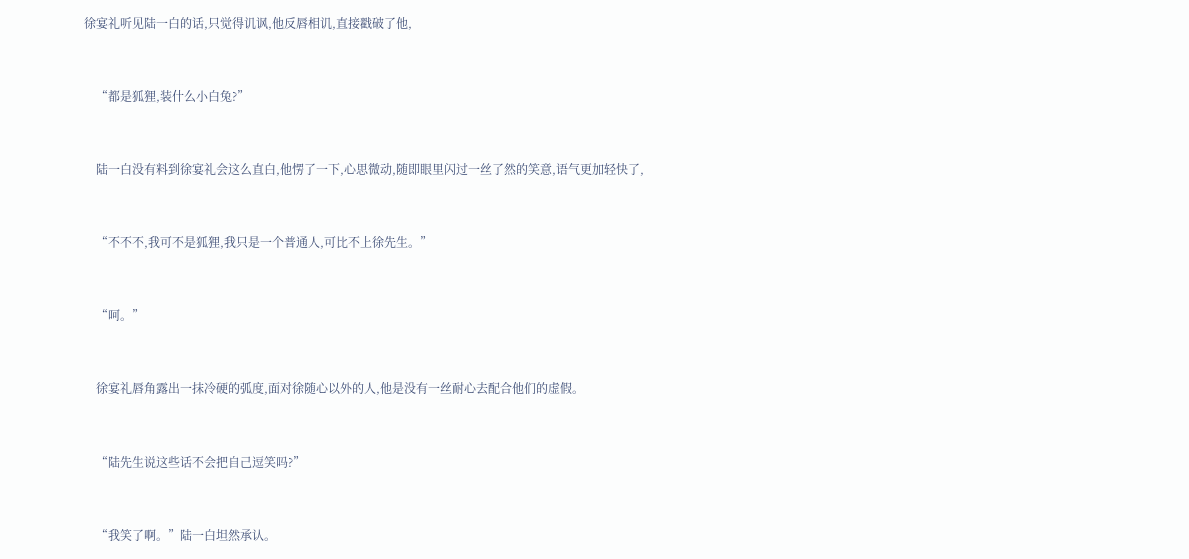徐宴礼听见陆一白的话,只觉得讥讽,他反唇相讥,直接戳破了他,


    “都是狐狸,装什么小白兔?”


    陆一白没有料到徐宴礼会这么直白,他愣了一下,心思微动,随即眼里闪过一丝了然的笑意,语气更加轻快了,


    “不不不,我可不是狐狸,我只是一个普通人,可比不上徐先生。”


    “呵。”


    徐宴礼唇角露出一抹冷硬的弧度,面对徐随心以外的人,他是没有一丝耐心去配合他们的虚假。


    “陆先生说这些话不会把自己逗笑吗?”


    “我笑了啊。”陆一白坦然承认。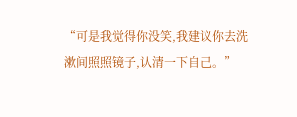“可是我觉得你没笑,我建议你去洗漱间照照镜子,认清一下自己。”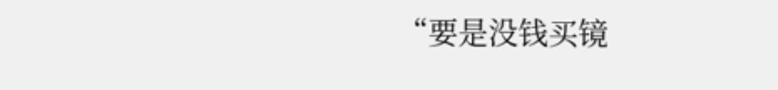“要是没钱买镜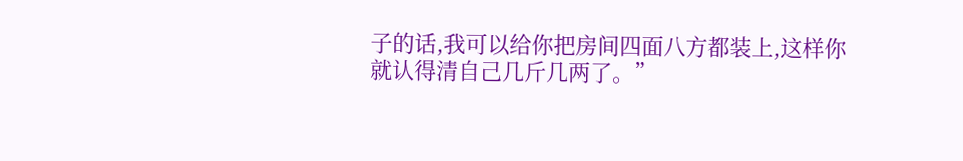子的话,我可以给你把房间四面八方都装上,这样你就认得清自己几斤几两了。”